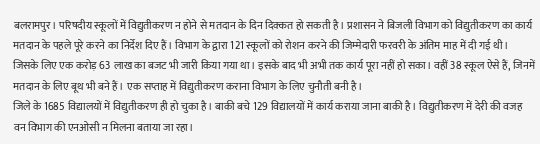बलरामपुर। परिषदीय स्कूलों में विद्युतीकरण न होने से मतदान के दिन दिक्कत हो सकती है। प्रशासन ने बिजली विभाग को विद्युतीकरण का कार्य मतदान के पहले पूरे करने का निर्देश दिए हैं। विभाग के द्वारा 121 स्कूलों को रोशन करने की जिम्मेदारी फरवरी के अंतिम माह में दी गई थी। जिसके लिए एक करोड़ 63 लाख का बजट भी जारी किया गया था। इसके बाद भी अभी तक कार्य पूरा नहीं हो सका। वहीं 38 स्कूल ऐसे हैं, जिनमें मतदान के लिए बूथ भी बने हैं। एक सप्ताह में विद्युतीकरण कराना विभाग के लिए चुनौती बनी है।
जिले के 1685 विद्यालयों में विद्युतीकरण ही हो चुका है। बाकी बचे 129 विद्यालयों में कार्य कराया जाना बाकी है। विद्युतीकरण में देरी की वजह वन विभाग की एनओसी न मिलना बताया जा रहा।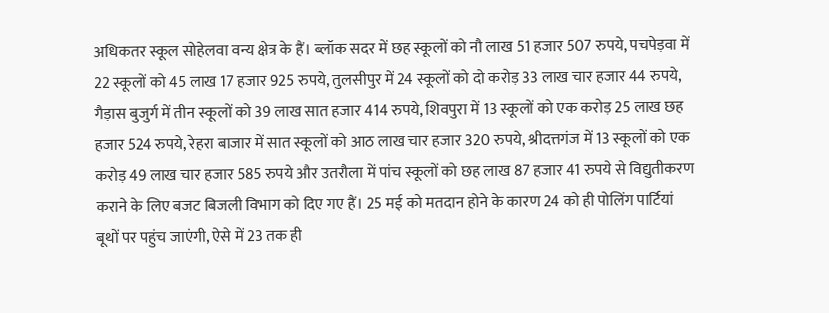अधिकतर स्कूल सोहेलवा वन्य क्षेत्र के हैं। ब्लॉक सदर में छह स्कूलों को नौ लाख 51 हजार 507 रुपये, पचपेड़वा में 22 स्कूलों को 45 लाख 17 हजार 925 रुपये, तुलसीपुर में 24 स्कूलों को दो करोड़ 33 लाख चार हजार 44 रुपये, गैड़ास बुजुर्ग में तीन स्कूलों को 39 लाख सात हजार 414 रुपये, शिवपुरा में 13 स्कूलों को एक करोड़ 25 लाख छह हजार 524 रुपये, रेहरा बाजार में सात स्कूलों को आठ लाख चार हजार 320 रुपये, श्रीदत्तगंज में 13 स्कूलों को एक करोड़ 49 लाख चार हजार 585 रुपये और उतरौला में पांच स्कूलों को छह लाख 87 हजार 41 रुपये से विद्युतीकरण कराने के लिए बजट बिजली विभाग को दिए गए हैं। 25 मई को मतदान होने के कारण 24 को ही पोलिंग पार्टियां बूथों पर पहुंच जाएंगी, ऐसे में 23 तक ही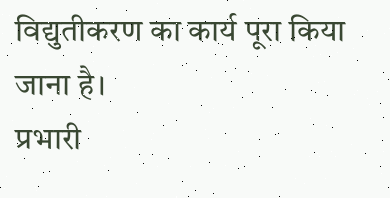विद्युतीकरण का कार्य पूरा किया जाना है।
प्रभारी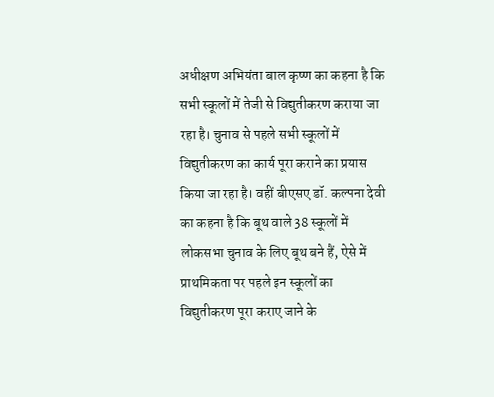अधीक्षण अभियंता बाल कृष्ण का कहना है कि सभी स्कूलों में तेजी से विद्युतीकरण कराया जा रहा है। चुनाव से पहले सभी स्कूलों में विद्युतीकरण का कार्य पूरा कराने का प्रयास किया जा रहा है। वहीं बीएसए डॉ. कल्पना देवी का कहना है कि बूथ वाले 38 स्कूलों में लोकसभा चुनाव के लिए बूथ बने हैं, ऐसे में प्राथमिकता पर पहले इन स्कूलों का विद्युतीकरण पूरा कराए जाने के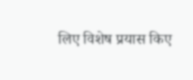लिए विशेष प्रयास किए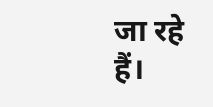जा रहे हैं।